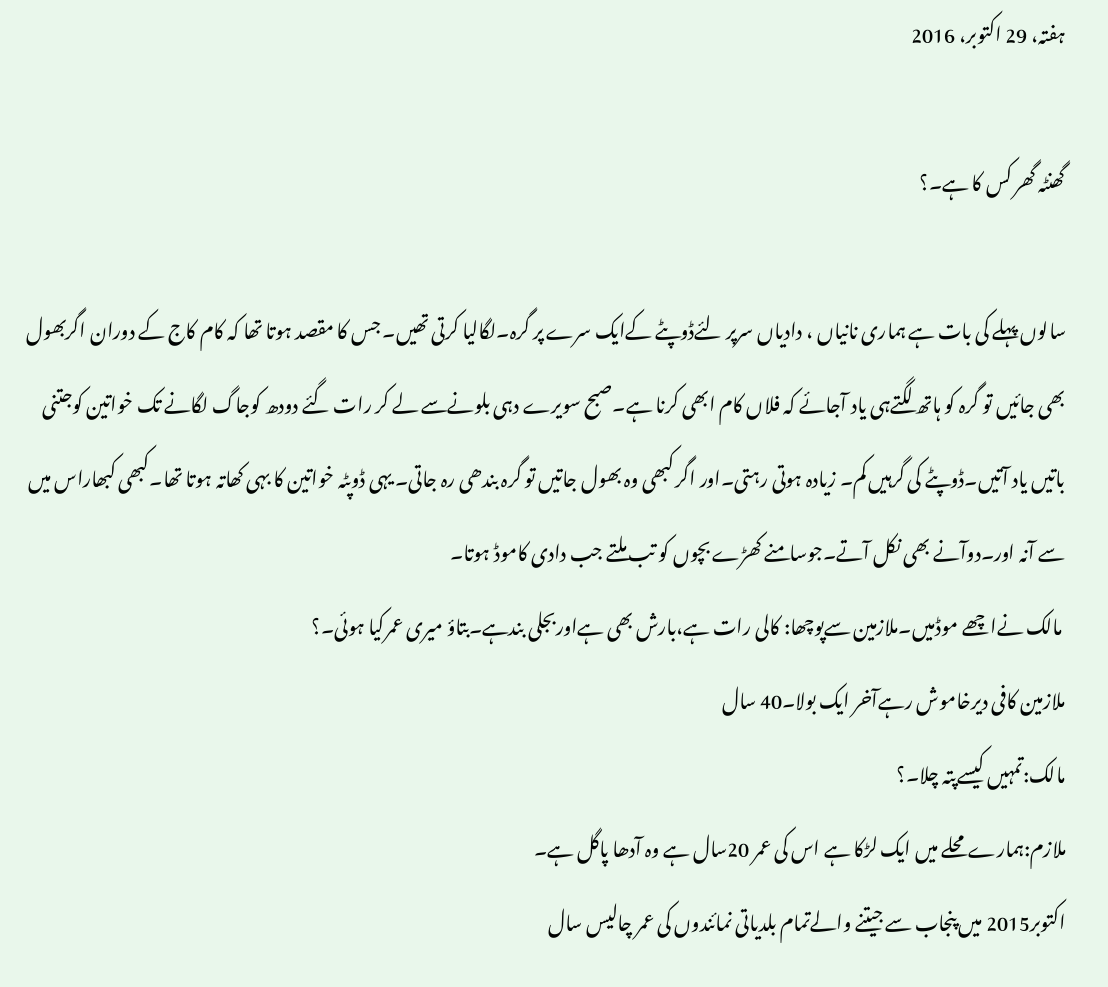ہفتہ، 29 اکتوبر، 2016

گھنٹہ گھر کس کا ہے۔؟

سالوں پہلے کی بات ہے ہماری نانیاں ، دادیاں سرپر لئےڈوپٹے کےایک سرے پر گرہ۔لگالیا کرتی تھیں۔ جس کا مقصد ہوتا تھا کہ کام کاج کے دوران اگربھول بھی جائیں تو گرہ کو ہاتھ لگتےہی یاد آجائے کہ فلاں کام ابھی کرنا ہے۔صبح سویرے دہی بلونےسے لے کر رات گئے دودھ کوجاگ لگانے تک خواتین کوجتنی باتیں یاد آتیں۔ڈوپٹے کی گرہیں کم۔ زیادہ ہوتی رہتی۔اور اگر کبھی وہ بھول جاتیں تو گرہ بندھی رہ جاتی۔ یہی ڈوپٹہ خواتین کا بہی کھاتہ ہوتا تھا۔کبھی کبھاراس میں سے آنہ اور۔دوآنے بھی نکل آتے۔جوسامنے کھڑے بچوں کو تب ملتے جب دادی کاموڈ ہوتا۔
 مالک نےاچھے موڈمیں۔ملازمین سےپوچھا: کالی رات ہے،بارش بھی ہےاوربجلی بندہے۔بتاؤ میری عمرکیا ہوئی۔؟
ملازمین کافی دیرخاموش رہےآخر ایک بولا۔40 سال
مالک:تمہیں کیسےپتہ چلا۔؟
ملازم:ہمارےمحلے میں ایک لڑکا ہے اس کی عمر 20سال ہے وہ آدھا پاگل ہے۔
اکتوبر2015 میں پنجاب سے جیتنے والےتمام بلدیاتی نمائندوں کی عمر چالیس سال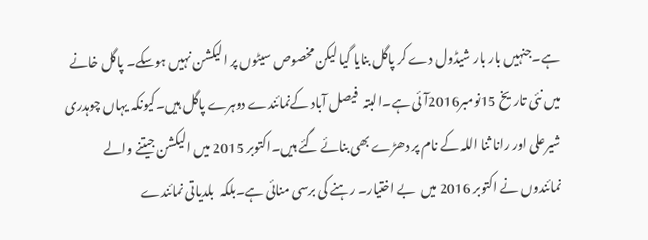ہے۔جنہیں بار بار شیڈول دے کر پاگل بنایا گیا لیکن مخصوص سیٹوں پر الیکشن نہیں ہوسکے۔ پاگل خانے میں نئی تاریخ 15نومبر2016آئی ہے۔البتہ  فیصل آباد کےنمائندے دوہرے پاگل ہیں۔کیونکہ یہاں چوہدری شیرعلی اور رانا ثنا اللہ کے نام پر دھڑے بھی بنائے گئے ہیں۔اکتوبر 2015 میں الیکشن جیتنے والے نمائندوں نے اکتوبر 2016 میں  بے اختیار۔ رہنے کی برسی منائی ہے۔بلکہ  بلدیاتی نمائندے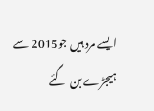ایسے مرد ہیں جو2015 سے ہیجڑے بن  گئے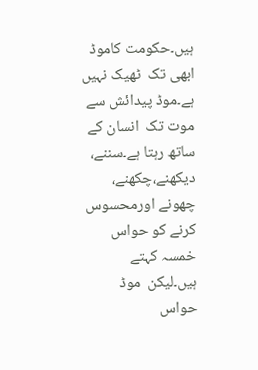ہیں۔حکومت کاموڈ ابھی تک  ٹھیک نہیں ہے۔موڈ پیدائش سے موت تک  انسان کے ساتھ رہتا ہے۔سننے، دیکھنے،چکھنے، چھونے اورمحسوس کرنے کو حواس خمسہ کہتے ہیں۔لیکن  موڈ حواس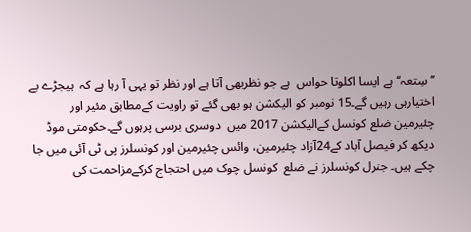’’سِتعہ‘‘ہے ایسا اکلوتا حواس  ہے جو نظربھی آتا ہے اور نظر تو یہی آ رہا ہے کہ  ہیجڑے بے اختیارہی رہیں گے۔15 نومبر کو الیکشن ہو بھی گئے تو راویت کےمطابق مئیر اور چئیرمین ضلع کونسل کےالیکشن 2017 میں  دوسری برسی پرہوں گے۔حکومتی موڈ دیکھ کر فیصل آباد کے24آزاد چئیرمین، وائس چئیرمین اور کونسلرز پی ٹی آئی میں جا چکے ہیں۔ جنرل کونسلرز نے ضلع  کونسل چوک میں احتجاج کرکےمزاحمت کی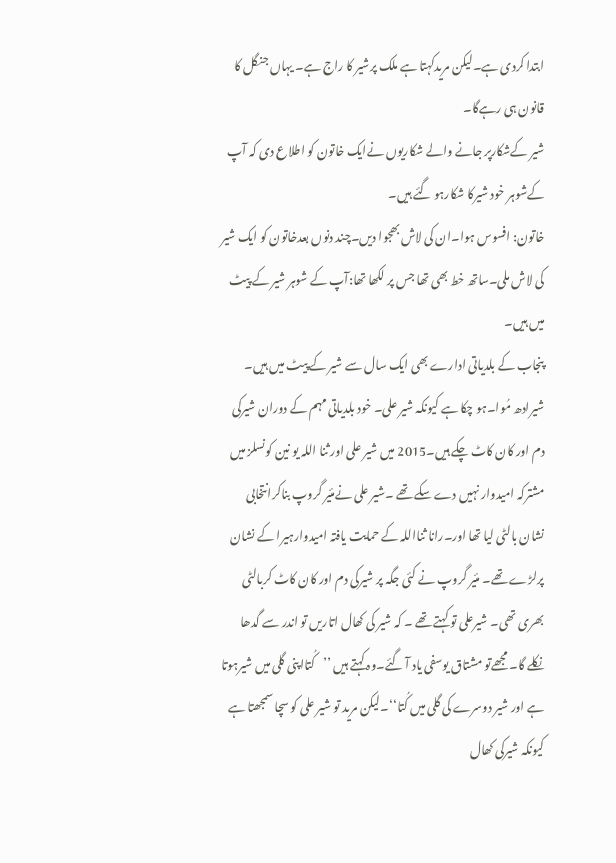ابتدا کردی ہے۔لیکن مریدکہتا ہے ملک پرشیر کا راج ہے۔ یہاں جنگل کا قانون ہی رہےگا۔
شیر کےشکارپر جانے والے شکاریوں نےایک خاتون کو اطلاع دی کہ آپ کےشوہر خود شیرکا شکارہو گئے ہیں۔
خاتون: افسوس ہوا۔ان کی لاش بھجوا دیں۔چند دنوں بعدخاتون کو ایک شیر کی لاش ملی۔ساتھ خط بھی تھا جس پر لکھا تھا:آپ کے شوہر شیر کے پیٹ میں ہیں۔
پنجاب کے بلدیاتی ادارے بھی ایک سال سے شیر کے پیٹ میں ہیں۔ شیرادھ مُوا۔ہو چکا ہے کیونکہ شیر علی۔ خود بلدیاتی مہم کے دوران شیرکی دم اور کان کاٹ چکے ہیں۔2015 میں شیر علی اور ثنا اللہ یو نین کونسلز میں مشترکہ امیدوار نہیں دے سکے تھے ۔شیر علی نےمئیر گروپ بناکرانتخابی نشان بالٹی لیا تھا اور۔رانا ثنااللہ کے حمایت یافتہ امیدوارہیرا کے نشان پرلڑے تھے۔ مئیر گروپ نے کئی جگہ پر شیرکی دم اور کان کاٹ کربالٹی بھری تھی۔ شیرعلی تو کہتے تھے ۔ کہ شیر کی کھال اتاریں تو اندر سے گدھا نکلے گا۔ مجھےتو مشتاق یوسفی یاد آ گئے۔وہ کہتے ہیں ’’کُتااپنی گلی میں شیرہوتا ہے اور شیر دوسرے کی گلی میں کُتا‘‘۔لیکن مرید تو شیر علی کو سچا سمجھتا ہے کیونکہ شیرکی کھال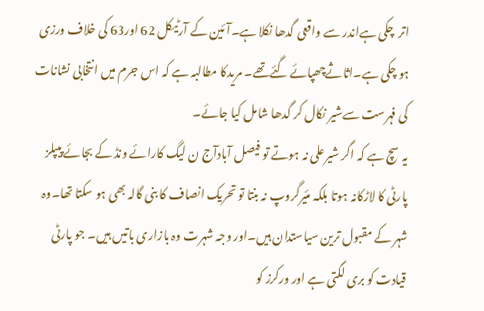اتر  چکی ہےاندر سے واقعی گدھا نکلا ہے۔آئین کے آرٹیکل 62 اور63 کی خلاف ورزی ہو چکی ہے۔اثاثےچھپائے گئےتھے۔ مریدکا مطالبہ ہے کہ اس جرم میں انتخابی نشانات کی فہرست سےشیر نکال کر گدھا شامل کیا جائے۔
یہ سچ ہے کہ اگر شیرعلی نہ ہوتے تو فیصل آبادآج ن لیگ کارائے ونڈ کے بجائے پیپلز پارٹی کا لاڑکانہ ہوتا بلکہ مئیرگروپ نہ بنتا تو تحریک انصاف کا بنی گالہ بھی ہو سکتا تھا۔وہ شہر کے مقبول ترین سیاستدان ہیں۔اور وجہ شہرت وہ بازاری باتیں ہیں۔ جو پارٹی قیادت کو بری لگتی ہے اور ورکرز کو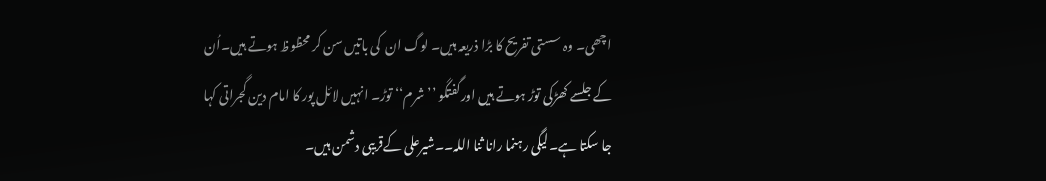اچھی۔ وہ سستی تفریح کا بڑا ذریعہ ہیں۔ لوگ ان  کی باتیں سن کر محظوظ ہوتے ہیں۔اُن کے جلسے کھڑکی توڑ ہوتے ہیں اورگفتگو ’’شرم‘‘ توڑ۔ انہیں لائل پور کا امام دین گجراتی کہا جا سکتا ہے۔لیگی رہنما رانا ثنا اللہ۔۔شیرعلی کےقریبی دشمن ہیں۔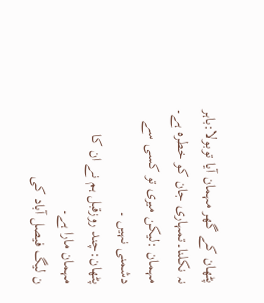پٹھان کے گھر مہمان آیا توبولا:باہر نہ نکلنا۔تمہاری جان کو خطرہ ہے۔
مہمان :لیکن میری تو کسی سے دشمنی نہیں ۔
پٹھان:چند روزقبل ہم نے ان کا مہمان مارا ہے۔
ن لیگ فیصل آباد کی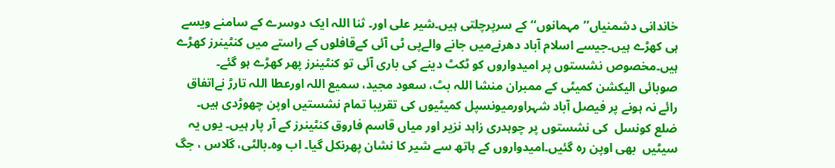خاندانی دشمنیاں’’ مہمانوں‘‘ کے سرپرچلتی ہیں۔شیر علی اور۔ ثنا اللہ ایک دوسرے کے سامنے ویسے ہی کھڑے ہیں۔جیسے اسلام آباد دھرنےمیں جانے والےپی ٹی آئی کےقافلوں کے راستے میں کنٹینرز کھڑے ہیں۔مخصوص نشستوں پر امیدواروں کو ٹکٹ دینے کی باری آئی تو کنٹینرز پھر کھڑے ہو گئے۔ صوبائی الیکشن کمیٹی کے ممبران منشا اللہ بٹ، سعود مجید، سمیع اللہ اورعطا اللہ تارڑ نےاتفاق رائے نہ ہونے پر فیصل آباد شہراورمیونسپل کمیٹیوں کی تقریبا تمام نشستیں اوپن چھوڑدی ہیں۔ ضلع کونسل  کی نشستوں پر چوہدری زاہد نزیر اور میاں قاسم فاروق کنٹینرز کے آر پار ہیں۔ یوں یہ سیٹیں  بھی اوپن رہ گئیں۔امیدواروں کے ہاتھ سے شیر کا نشان پھرنکل گیا۔ اب وہ۔بالٹی، گلاس ، جگ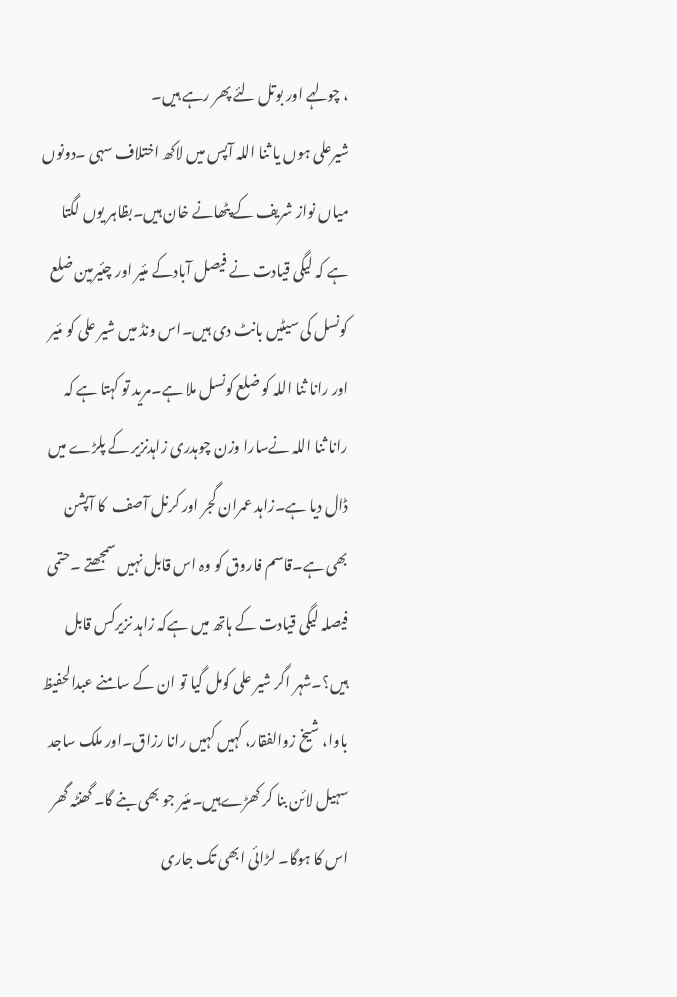، چولہے اور بوتل لئے پھر رہے ہیں۔
شیرعلی ہوں یا ثنا اللہ آپس میں لاکھ اختلاف سہی ۔دونوں میاں نواز شریف کے پٹھانے خان ہیں۔بظاہر یوں لگتا ہے کہ لیگی قیادت نے فیصل آبادکے مئیر اور چئیرمین ضلع کونسل کی سیٹیں بانٹ دی ہیں۔اس ونڈ میں شیر علی کو مئیر اور رانا ثنا اللہ کو ضلع کونسل ملا ہے۔مرید تو کہتا ہے کہ رانا ثنا اللہ نےسارا وزن چوہدری زاہدنزیر کے پلڑے میں ڈال دیا ہے۔زاہد عمران گجر اور کرنل آصف  کا آپشن بھی ہے۔قاسم فاروق کو وہ اس قابل نہیں سمجھتے ۔حتمی فیصلہ لیگی قیادت کے ہاتھ میں ہےکہ زاہد نزیرکس قابل ہیں؟۔شہر اگر شیر علی کومل گیا تو ان کے سامنے عبدالحفیظ باوا، شیخ زوالفقار، کہیں کہیں رانا رزاق۔اور ملک ساجد سہیل لائن بنا کر کھڑےہیں۔مئیر جو بھی بنے گا۔ گھنٹہ گھر اس کا ہوگا۔ لڑائی ابھی تک جاری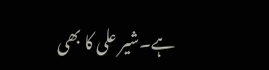ہے۔شیر علی کا بھی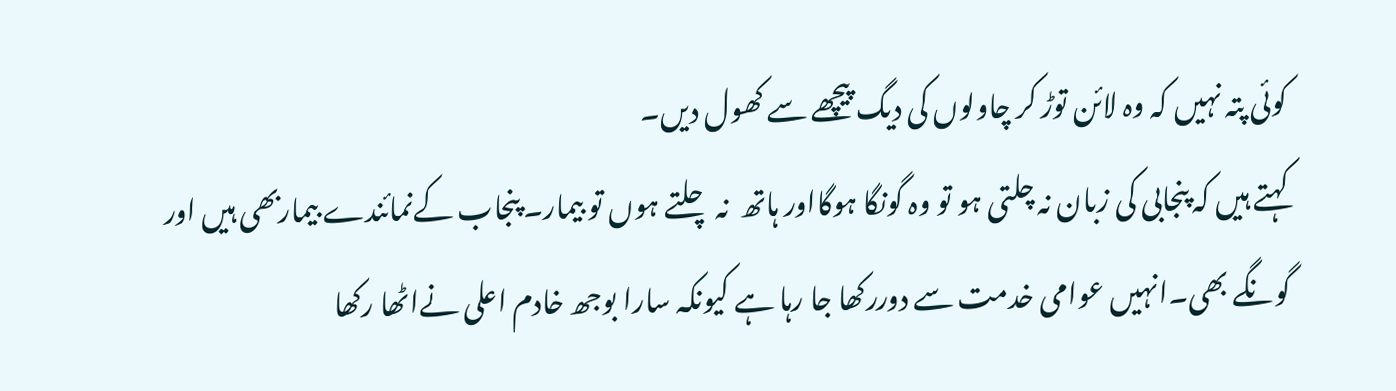کوئی پتہ نہیں کہ وہ لائن توڑ کر چاولوں کی دیگ پیچھے سے کھول دیں۔
کہتے ہیں کہ پنجابی کی زبان نہ چلتی ہو تو وہ گونگا ہوگااور ہاتھ  نہ چلتے ہوں تو بیمار۔ پنجاب کےنمائندے بیماربھی ہیں اور گونگے بھی۔انہیں عوامی خدمت سے دوررکھا جا رہا ہے کیونکہ سارا بوجھ خادم اعلی نےاٹھا رکھا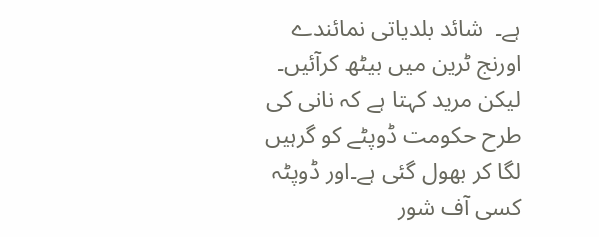ہے۔  شائد بلدیاتی نمائندے اورنج ٹرین میں بیٹھ کرآئیں۔ لیکن مرید کہتا ہے کہ نانی کی طرح حکومت ڈوپٹے کو گرہیں لگا کر بھول گئی ہے۔اور ڈوپٹہ کسی آف شور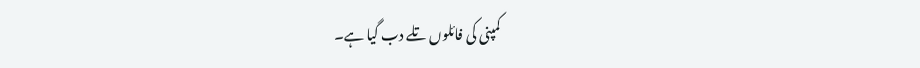کمپنی کی فائلوں تلے دب گیا ہے۔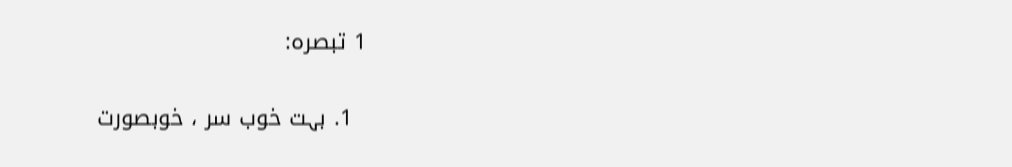1 تبصرہ:

  1. بہت خوب سر ، خوبصورت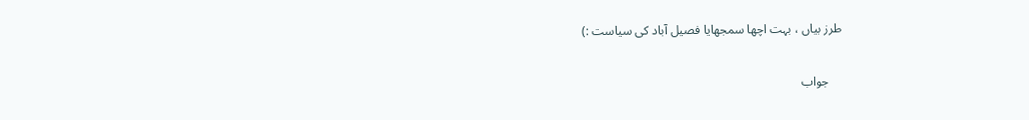طرز بیاں ، بہت اچھا سمجھایا فصیل آباد کی سیاست :)

    جواب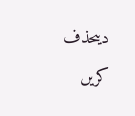دیںحذف کریں